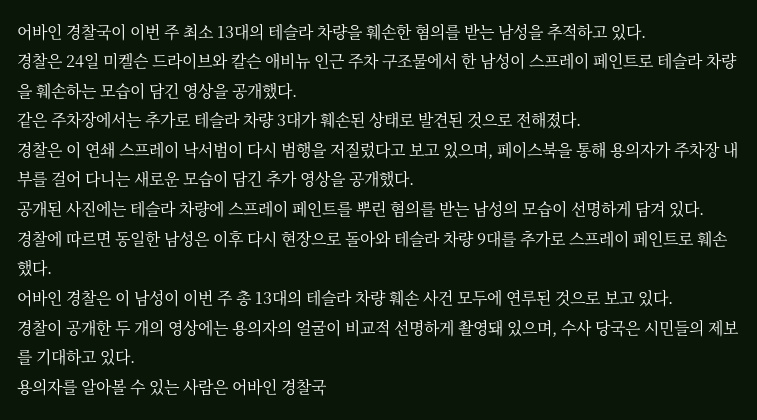어바인 경찰국이 이번 주 최소 13대의 테슬라 차량을 훼손한 혐의를 받는 남성을 추적하고 있다.
경찰은 24일 미켈슨 드라이브와 칼슨 애비뉴 인근 주차 구조물에서 한 남성이 스프레이 페인트로 테슬라 차량을 훼손하는 모습이 담긴 영상을 공개했다.
같은 주차장에서는 추가로 테슬라 차량 3대가 훼손된 상태로 발견된 것으로 전해졌다.
경찰은 이 연쇄 스프레이 낙서범이 다시 범행을 저질렀다고 보고 있으며, 페이스북을 통해 용의자가 주차장 내부를 걸어 다니는 새로운 모습이 담긴 추가 영상을 공개했다.
공개된 사진에는 테슬라 차량에 스프레이 페인트를 뿌린 혐의를 받는 남성의 모습이 선명하게 담겨 있다.
경찰에 따르면 동일한 남성은 이후 다시 현장으로 돌아와 테슬라 차량 9대를 추가로 스프레이 페인트로 훼손했다.
어바인 경찰은 이 남성이 이번 주 총 13대의 테슬라 차량 훼손 사건 모두에 연루된 것으로 보고 있다.
경찰이 공개한 두 개의 영상에는 용의자의 얼굴이 비교적 선명하게 촬영돼 있으며, 수사 당국은 시민들의 제보를 기대하고 있다.
용의자를 알아볼 수 있는 사람은 어바인 경찰국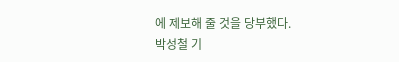에 제보해 줄 것을 당부했다.
박성철 기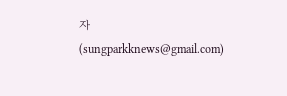자(sungparkknews@gmail.com)